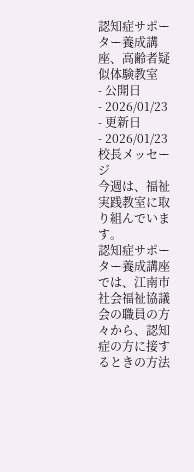認知症サポーター養成講座、高齢者疑似体験教室
- 公開日
- 2026/01/23
- 更新日
- 2026/01/23
校長メッセージ
今週は、福祉実践教室に取り組んでいます。
認知症サポーター養成講座では、江南市社会福祉協議会の職員の方々から、認知症の方に接するときの方法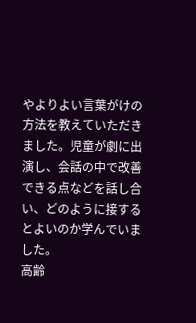やよりよい言葉がけの方法を教えていただきました。児童が劇に出演し、会話の中で改善できる点などを話し合い、どのように接するとよいのか学んでいました。
高齢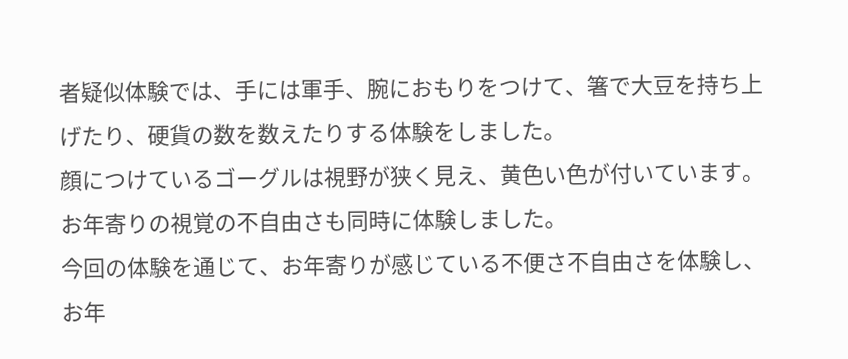者疑似体験では、手には軍手、腕におもりをつけて、箸で大豆を持ち上げたり、硬貨の数を数えたりする体験をしました。
顔につけているゴーグルは視野が狭く見え、黄色い色が付いています。お年寄りの視覚の不自由さも同時に体験しました。
今回の体験を通じて、お年寄りが感じている不便さ不自由さを体験し、お年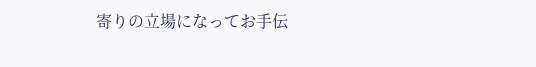寄りの立場になってお手伝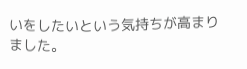いをしたいという気持ちが高まりました。